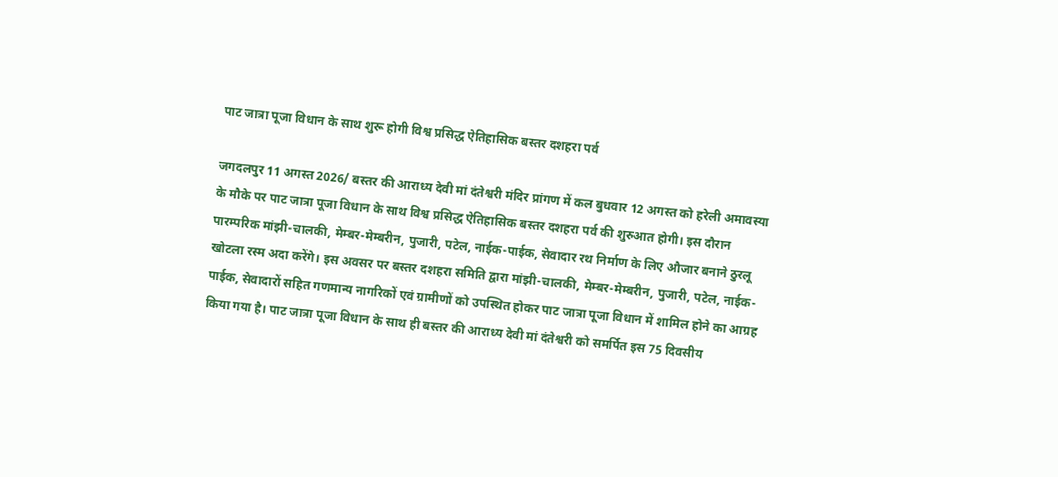पाट जात्रा पूजा विधान के साथ शुरू होगी विश्व प्रसिद्ध ऐतिहासिक बस्तर दशहरा पर्व

जगदलपुर 11 अगस्त 2026/ बस्तर की आराध्य देवी मां दंतेश्वरी मंदिर प्रांगण में कल बुधवार 12 अगस्त को हरेली अमावस्या के मौके पर पाट जात्रा पूजा विधान के साथ विश्व प्रसिद्ध ऐतिहासिक बस्तर दशहरा पर्व की शुरुआत होगी। इस दौरान पारम्परिक मांझी-चालकी, मेम्बर-मेम्बरीन, पुजारी, पटेल, नाईक-पाईक, सेवादार रथ निर्माण के लिए औजार बनाने ठुरलू खोटला रस्म अदा करेंगे। इस अवसर पर बस्तर दशहरा समिति द्वारा मांझी-चालकी, मेम्बर-मेम्बरीन, पुजारी, पटेल, नाईक-पाईक, सेवादारों सहित गणमान्य नागरिकों एवं ग्रामीणों को उपस्थित होकर पाट जात्रा पूजा विधान में शामिल होने का आग्रह किया गया है। पाट जात्रा पूजा विधान के साथ ही बस्तर की आराध्य देवी मां दंतेश्वरी को समर्पित इस 75 दिवसीय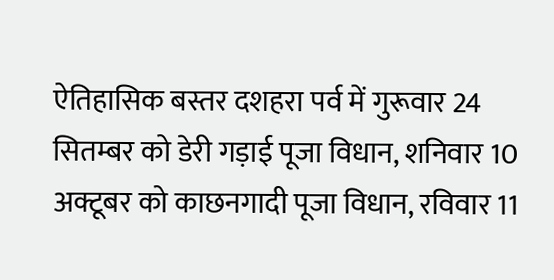ऐतिहासिक बस्तर दशहरा पर्व में गुरूवार 24 सितम्बर को डेरी गड़ाई पूजा विधान, शनिवार 10 अक्टूबर को काछनगादी पूजा विधान, रविवार 11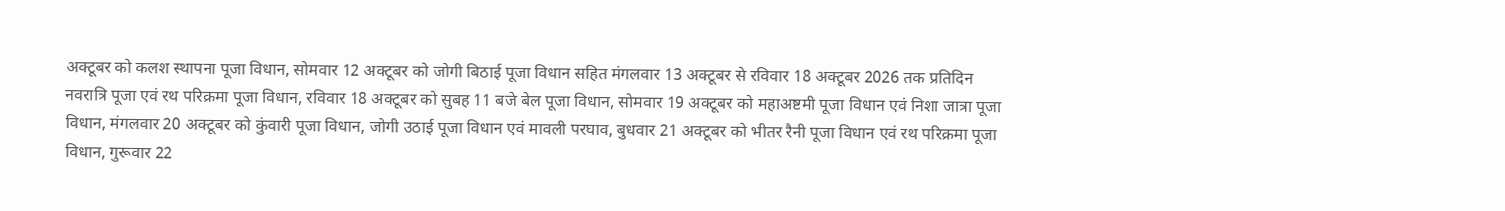अक्टूबर को कलश स्थापना पूजा विधान, सोमवार 12 अक्टूबर को जोगी बिठाई पूजा विधान सहित मंगलवार 13 अक्टूबर से रविवार 18 अक्टूबर 2026 तक प्रतिदिन नवरात्रि पूजा एवं रथ परिक्रमा पूजा विधान, रविवार 18 अक्टूबर को सुबह 11 बजे बेल पूजा विधान, सोमवार 19 अक्टूबर को महाअष्टमी पूजा विधान एवं निशा जात्रा पूजा विधान, मंगलवार 20 अक्टूबर को कुंवारी पूजा विधान, जोगी उठाई पूजा विधान एवं मावली परघाव, बुधवार 21 अक्टूबर को भीतर रैनी पूजा विधान एवं रथ परिक्रमा पूजा विधान, गुरूवार 22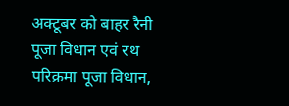अक्टूबर को बाहर रैनी पूजा विधान एवं रथ परिक्रमा पूजा विधान,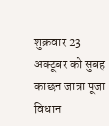शुक्रवार 23 अक्टूबर को सुबह काछन जात्रा पूजा विधान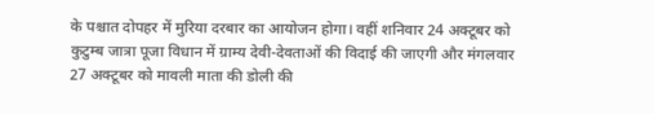के पश्चात दोपहर में मुरिया दरबार का आयोजन होगा। वहीं शनिवार 24 अक्टूबर को कुटुम्ब जात्रा पूजा विधान में ग्राम्य देवी-देवताओं की विदाई की जाएगी और मंगलवार 27 अक्टूबर को मावली माता की डोली की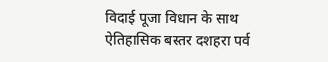विदाई पूजा विधान के साथ ऐतिहासिक बस्तर दशहरा पर्व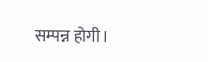सम्पन्न होगी।